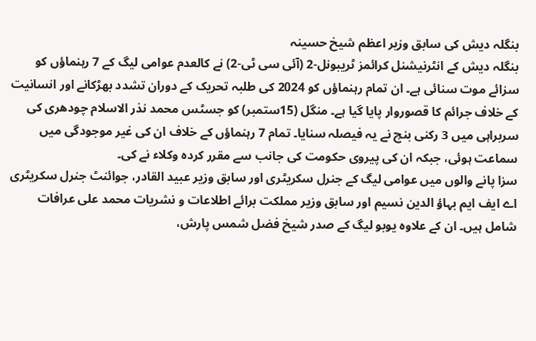بنگلہ دیش کی سابق وزیر اعظم شیخ حسینہ
بنگلہ دیش کے انٹرنیشنل کرائمز ٹریبونل-2 (آئی سی ٹی-2) نے کالعدم عوامی لیگ کے 7 رہنماؤں کو سزائے موت سنائی ہے۔ ان تمام رہنماؤں کو 2024 کی طلبہ تحریک کے دوران تشدد بھڑکانے اور انسانیت کے خلاف جرائم کا قصوروار پایا گیا ہے۔ منگل (15ستمبر) کو جسٹس محمد نذر الاسلام چودھری کی سربراہی میں 3 رکنی بنچ نے یہ فیصلہ سنایا۔ تمام 7 رہنماؤں کے خلاف ان کی غیر موجودگی میں سماعت ہوئی، جبکہ ان کی پیروی حکومت کی جانب سے مقرر کردہ وکلاء نے کی۔
سزا پانے والوں میں عوامی لیگ کے جنرل سکریٹری اور سابق وزیر عبید القادر، جوائنٹ جنرل سکریٹری اے ایف ایم بہاؤ الدین نسیم اور سابق وزیر مملکت برائے اطلاعات و نشریات محمد علی عرافات شامل ہیں۔ ان کے علاوہ یوبو لیگ کے صدر شیخ فضل شمس پارش،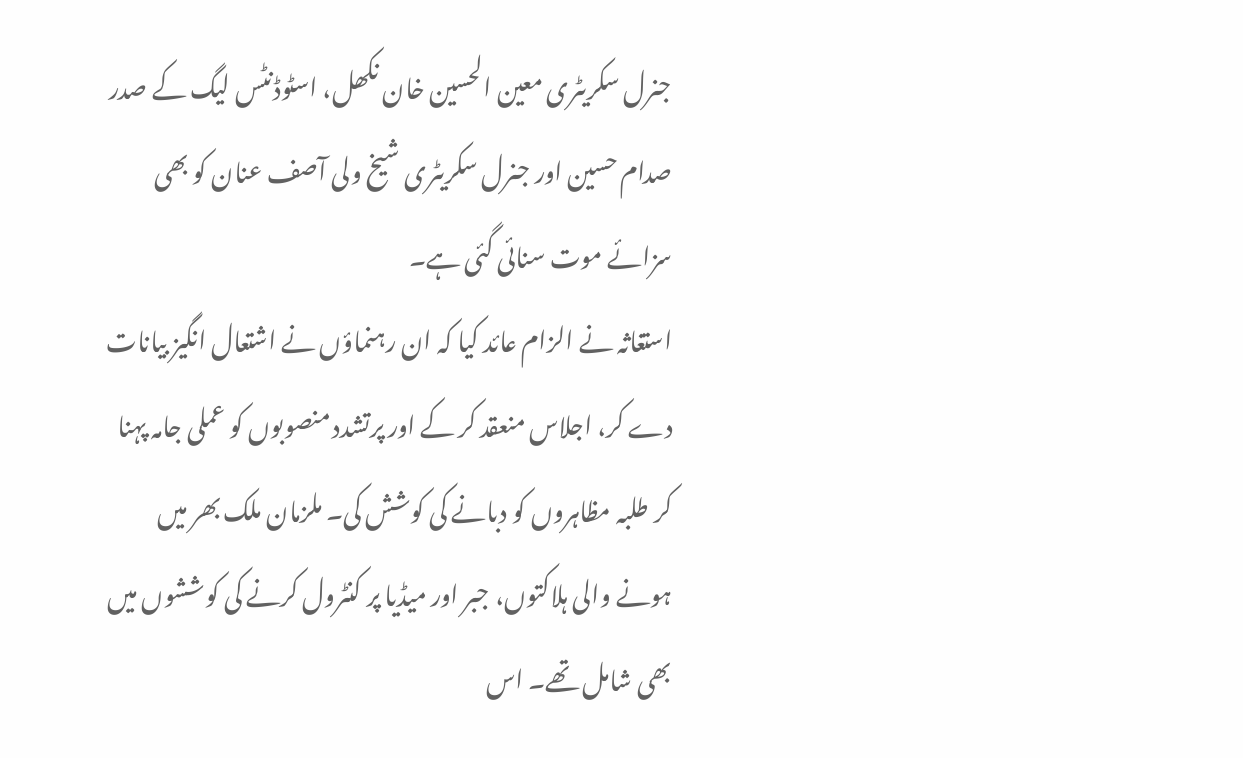جنرل سکریٹری معین الحسین خان نکھل، اسٹوڈنٹس لیگ کے صدر صدام حسین اور جنرل سکریٹری شیخ ولی آصف عنان کو بھی سزائے موت سنائی گئی ہے۔
استغاثہ نے الزام عائد کیا کہ ان رہنماؤں نے اشتعال انگیز بیانات دے کر، اجلاس منعقد کر کے اور پرتشدد منصوبوں کو عملی جامہ پہنا کر طلبہ مظاہروں کو دبانے کی کوشش کی۔ ملزمان ملک بھر میں ہونے والی ہلاکتوں، جبر اور میڈیا پر کنٹرول کرنے کی کوششوں میں بھی شامل تھے۔ اس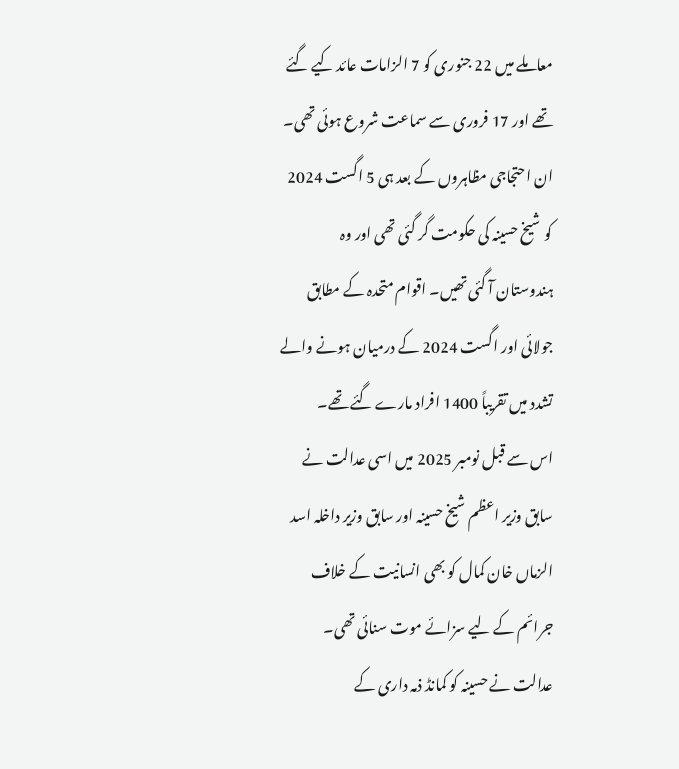معاملے میں 22 جنوری کو 7 الزامات عائد کیے گئے تھے اور 17 فروری سے سماعت شروع ہوئی تھی۔ ان احتجاجی مظاہروں کے بعد ہی 5 اگست 2024 کو شیخ حسینہ کی حکومت گر گئی تھی اور وہ ہندوستان آ گئی تھیں۔ اقوام متحدہ کے مطابق جولائی اور اگست 2024 کے درمیان ہونے والے تشدد میں تقریباً 1400 افراد مارے گئے تھے۔
اس سے قبل نومبر 2025 میں اسی عدالت نے سابق وزیر اعظم شیخ حسینہ اور سابق وزیر داخلہ اسد الزماں خان کمال کو بھی انسانیت کے خلاف جرائم کے لیے سزائے موت سنائی تھی۔ عدالت نے حسینہ کو کمانڈ ذمہ داری کے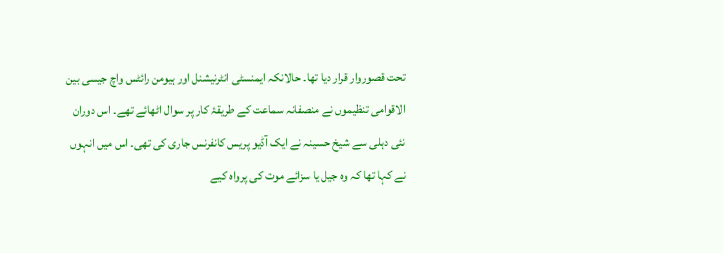تحت قصوروار قرار دیا تھا۔ حالانکہ ایمنسٹی انٹرنیشنل اور ہیومن رائٹس واچ جیسی بین الاقوامی تنظیموں نے منصفانہ سماعت کے طریقۂ کار پر سوال اٹھائے تھے۔ اس دوران نئی دہلی سے شیخ حسینہ نے ایک آڈیو پریس کانفرنس جاری کی تھی۔ اس میں انہوں نے کہا تھا کہ وہ جیل یا سزائے موت کی پرواہ کیے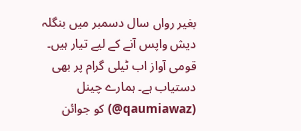بغیر رواں سال دسمبر میں بنگلہ دیش واپس آنے کے لیے تیار ہیں۔
قومی آواز اب ٹیلی گرام پر بھی دستیاب ہے۔ ہمارے چینل (qaumiawaz@) کو جوائن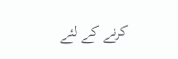کرنے کے لئے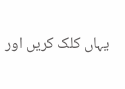یہاں کلک کریں اور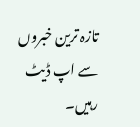تازہ ترین خبروں سے اپ ڈیٹ رہیں۔